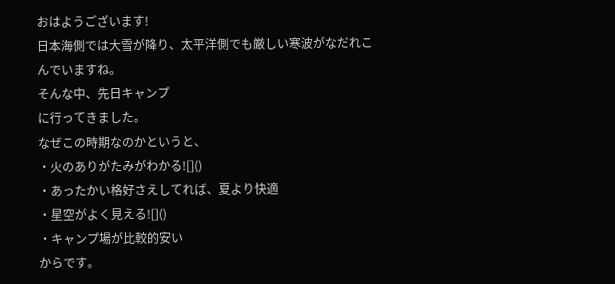おはようございます!
日本海側では大雪が降り、太平洋側でも厳しい寒波がなだれこんでいますね。
そんな中、先日キャンプ
に行ってきました。
なぜこの時期なのかというと、
・火のありがたみがわかる![]()
・あったかい格好さえしてれば、夏より快適
・星空がよく見える![]()
・キャンプ場が比較的安い
からです。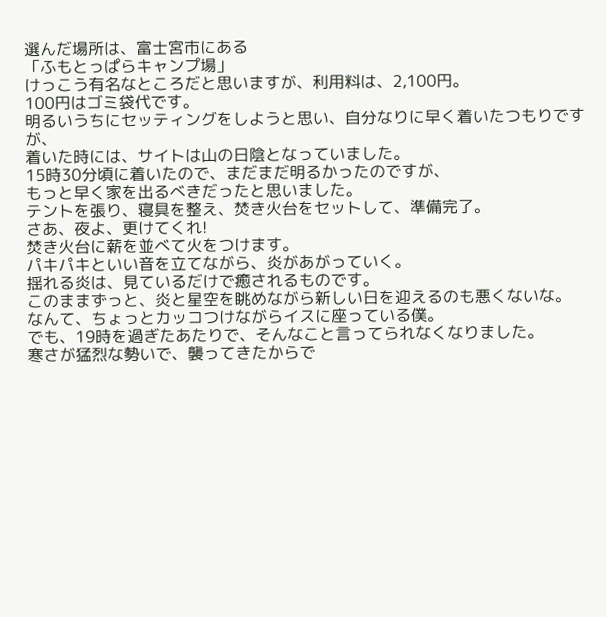選んだ場所は、富士宮市にある
「ふもとっぱらキャンプ場」
けっこう有名なところだと思いますが、利用料は、2,100円。
100円はゴミ袋代です。
明るいうちにセッティングをしようと思い、自分なりに早く着いたつもりですが、
着いた時には、サイトは山の日陰となっていました。
15時30分頃に着いたので、まだまだ明るかったのですが、
もっと早く家を出るべきだったと思いました。
テントを張り、寝具を整え、焚き火台をセットして、準備完了。
さあ、夜よ、更けてくれ!
焚き火台に薪を並べて火をつけます。
パキパキといい音を立てながら、炎があがっていく。
揺れる炎は、見ているだけで癒されるものです。
このままずっと、炎と星空を眺めながら新しい日を迎えるのも悪くないな。
なんて、ちょっとカッコつけながらイスに座っている僕。
でも、19時を過ぎたあたりで、そんなこと言ってられなくなりました。
寒さが猛烈な勢いで、襲ってきたからで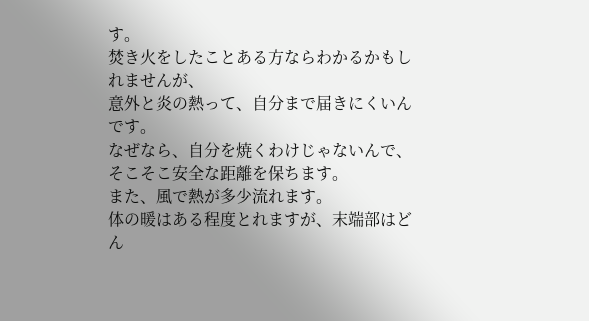す。
焚き火をしたことある方ならわかるかもしれませんが、
意外と炎の熱って、自分まで届きにくいんです。
なぜなら、自分を焼くわけじゃないんで、そこそこ安全な距離を保ちます。
また、風で熱が多少流れます。
体の暖はある程度とれますが、末端部はどん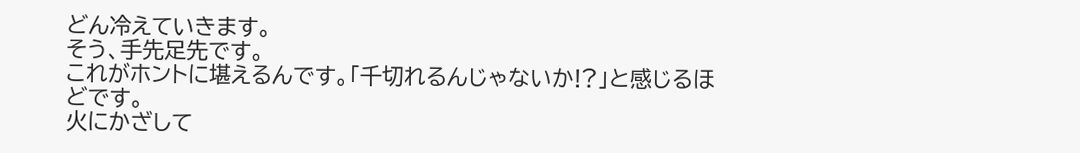どん冷えていきます。
そう、手先足先です。
これがホントに堪えるんです。「千切れるんじゃないか!?」と感じるほどです。
火にかざして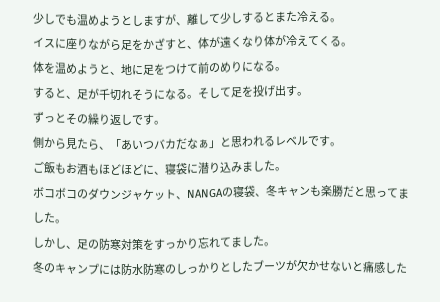少しでも温めようとしますが、離して少しするとまた冷える。
イスに座りながら足をかざすと、体が遠くなり体が冷えてくる。
体を温めようと、地に足をつけて前のめりになる。
すると、足が千切れそうになる。そして足を投げ出す。
ずっとその繰り返しです。
側から見たら、「あいつバカだなぁ」と思われるレベルです。
ご飯もお酒もほどほどに、寝袋に潜り込みました。
ボコボコのダウンジャケット、NANGAの寝袋、冬キャンも楽勝だと思ってました。
しかし、足の防寒対策をすっかり忘れてました。
冬のキャンプには防水防寒のしっかりとしたブーツが欠かせないと痛感した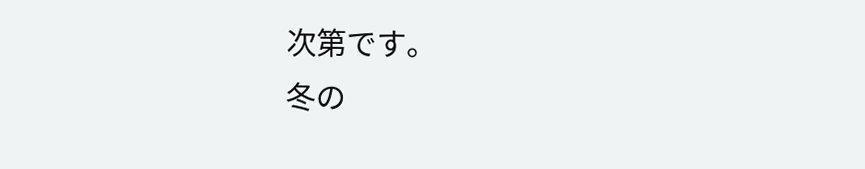次第です。
冬の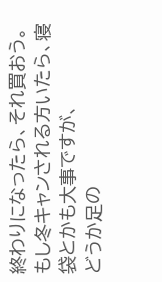終わりになったら、それ買おう。
もし冬キャンされる方いたら、寝袋とかも大事ですが、
どうか足の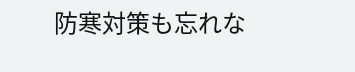防寒対策も忘れな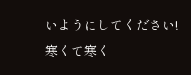いようにしてください!
寒くて寒く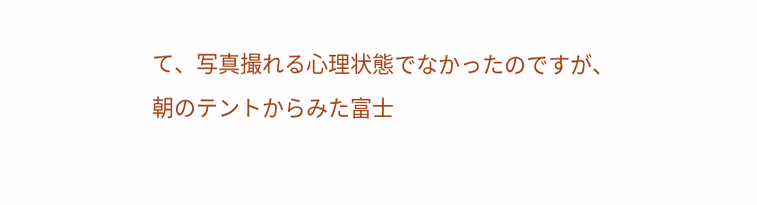て、写真撮れる心理状態でなかったのですが、
朝のテントからみた富士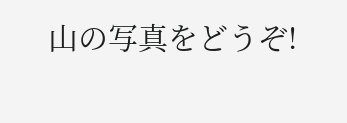山の写真をどうぞ!